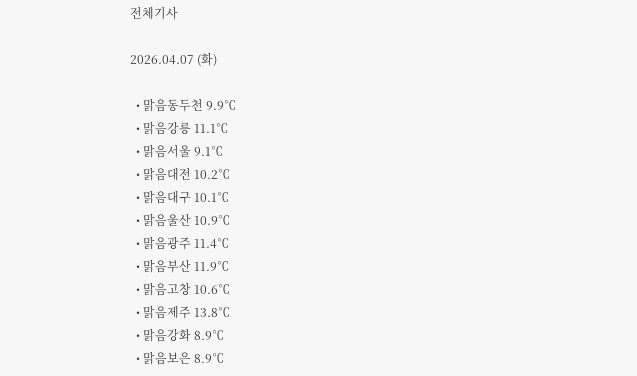전체기사

2026.04.07 (화)

  • 맑음동두천 9.9℃
  • 맑음강릉 11.1℃
  • 맑음서울 9.1℃
  • 맑음대전 10.2℃
  • 맑음대구 10.1℃
  • 맑음울산 10.9℃
  • 맑음광주 11.4℃
  • 맑음부산 11.9℃
  • 맑음고창 10.6℃
  • 맑음제주 13.8℃
  • 맑음강화 8.9℃
  • 맑음보은 8.9℃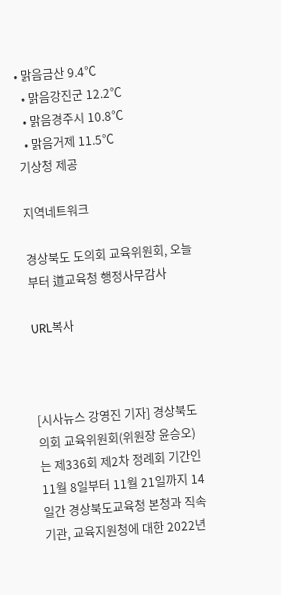• 맑음금산 9.4℃
  • 맑음강진군 12.2℃
  • 맑음경주시 10.8℃
  • 맑음거제 11.5℃
기상청 제공

지역네트워크

경상북도 도의회 교육위원회, 오늘부터 道교육청 행정사무감사

URL복사



[시사뉴스 강영진 기자] 경상북도의회 교육위원회(위원장 윤승오)는 제336회 제2차 정례회 기간인 11월 8일부터 11월 21일까지 14일간 경상북도교육청 본청과 직속기관, 교육지원청에 대한 2022년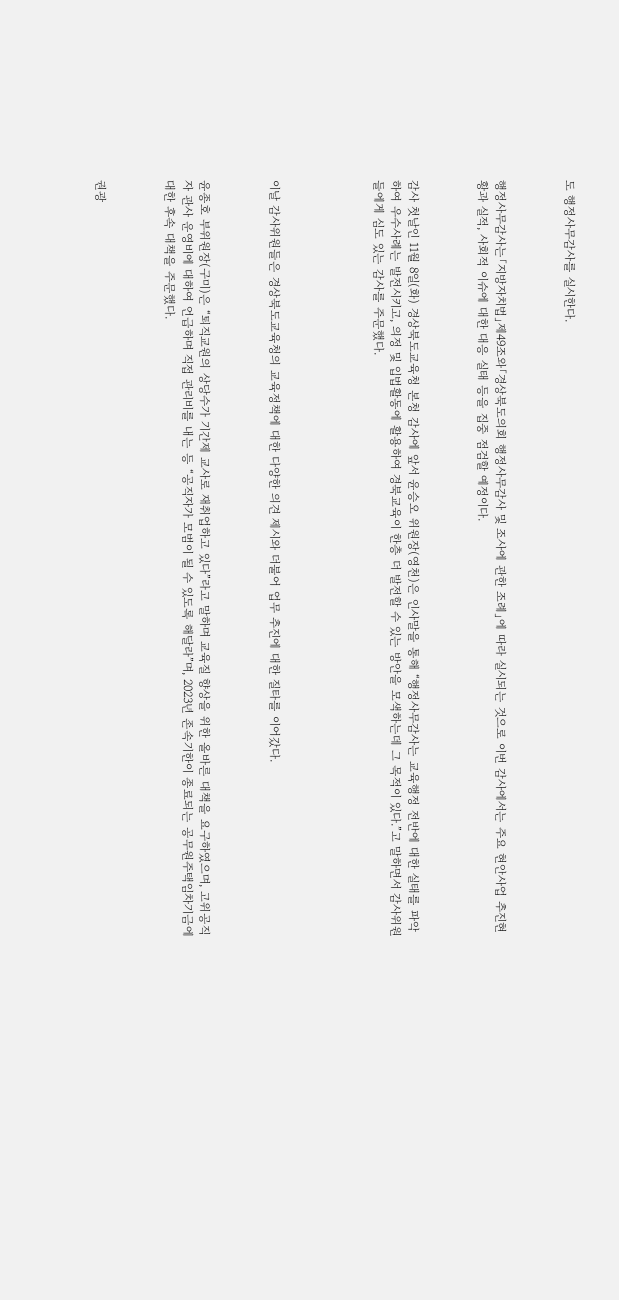도 행정사무감사를 실시한다.



행정사무감사는「지방자치법」제49조와「경상북도의회 행정사무감사 및 조사에 관한 조례」에 따라 실시되는 것으로 이번 감사에서는 주요 현안사업 추진현황과 실적, 사회적 이슈에 대한 대응 실태 등을 집중 점검할 예정이다.



감사 첫날인 11월 8일(화) 경상북도교육청 본청 감사에 앞서 윤승오 위원장(영천)은 인사말을 통해 “행정사무감사는 교육행정 전반에 대한 실태를 파악하여 우수사례는 발전시키고, 의정 및 입법활동에 활용하여 경북교육이 한층 더 발전할 수 있는 방안을 모색하는데 그 목적이 있다.”고 말하면서 감사위원들에게 심도 있는 감사를 주문했다.





이날 감사위원들은 경상북도교육청의 교육정책에 대한 다양한 의견 제시와 더불어 업무 추진에 대한 질타를 이어갔다.



윤종호 부위원장(구미)은 “퇴직교원의 상당수가 기간제 교사로 재취업하고 있다”라고 말하며 교육질 향상을 위한 올바른 대책을 요구하였으며, 고위공직자 관사 운영비에 대하여 언급하며 직접 관리비를 내는 등 “공직자가 모범이 될 수 있도록 해달라”며, 2023년 존속기한이 종료되는 공무원주택임차기금에 대한 후속 대책을 주문했다.



권광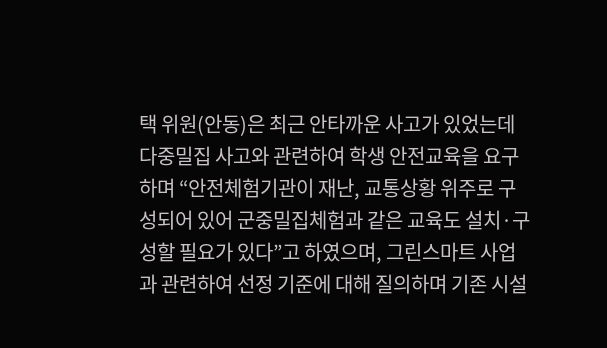택 위원(안동)은 최근 안타까운 사고가 있었는데 다중밀집 사고와 관련하여 학생 안전교육을 요구하며 “안전체험기관이 재난, 교통상황 위주로 구성되어 있어 군중밀집체험과 같은 교육도 설치·구성할 필요가 있다”고 하였으며, 그린스마트 사업과 관련하여 선정 기준에 대해 질의하며 기존 시설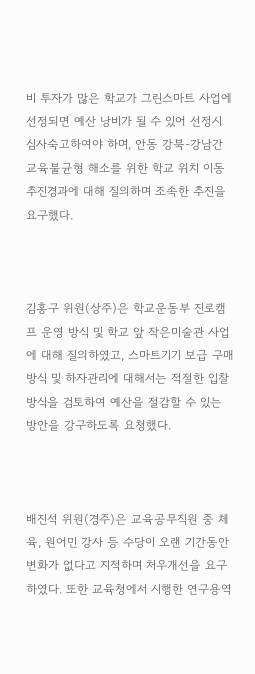비 투자가 많은 학교가 그린스마트 사업에 선정되면 예산 낭비가 될 수 있어 선정시 심사숙고하여야 하며, 안동 강북-강남간 교육불균형 해소를 위한 학교 위치 이동 추진경과에 대해 질의하며 조속한 추진을 요구했다.



김홍구 위원(상주)은 학교운동부 진로캠프 운영 방식 및 학교 앞 작은미술관 사업에 대해 질의하였고, 스마트기기 보급 구매방식 및 하자관리에 대해서는 적절한 입찰 방식을 검토하여 예산을 절감할 수 있는 방안을 강구하도록 요청했다.



배진석 위원(경주)은 교육공무직원 중 체육, 원어민 강사 등 수당이 오랜 기간동안 변화가 없다고 지적하며 처우개선을 요구하였다. 또한 교육청에서 시행한 연구용역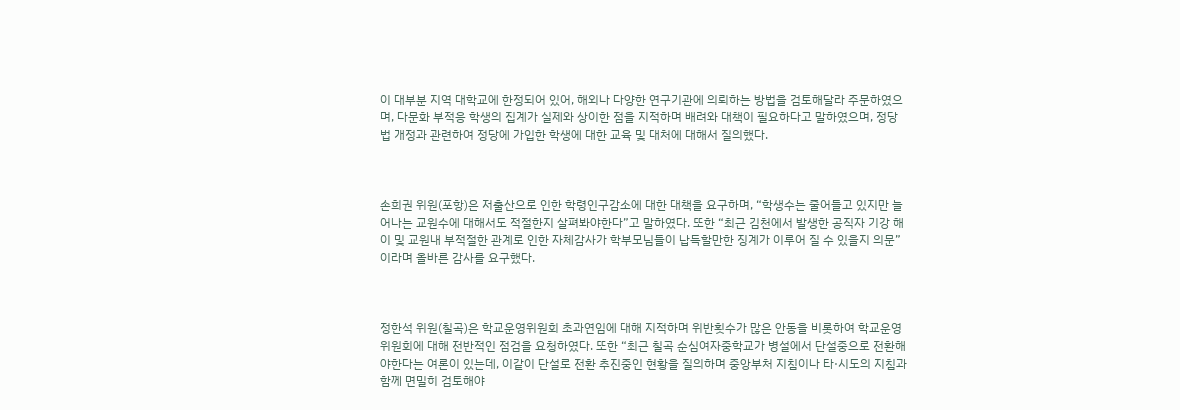이 대부분 지역 대학교에 한정되어 있어, 해외나 다양한 연구기관에 의뢰하는 방법을 검토해달라 주문하였으며, 다문화 부적응 학생의 집계가 실제와 상이한 점을 지적하며 배려와 대책이 필요하다고 말하였으며, 정당법 개정과 관련하여 정당에 가입한 학생에 대한 교육 및 대처에 대해서 질의했다.



손희권 위원(포항)은 저출산으로 인한 학령인구감소에 대한 대책을 요구하며, “학생수는 줄어들고 있지만 늘어나는 교원수에 대해서도 적절한지 살펴봐야한다”고 말하였다. 또한 “최근 김천에서 발생한 공직자 기강 해이 및 교원내 부적절한 관계로 인한 자체감사가 학부모님들이 납득할만한 징계가 이루어 질 수 있을지 의문”이라며 올바른 감사를 요구했다.



정한석 위원(칠곡)은 학교운영위원회 초과연임에 대해 지적하며 위반횟수가 많은 안동을 비롯하여 학교운영위원회에 대해 전반적인 점검을 요청하였다. 또한 “최근 칠곡 순심여자중학교가 병설에서 단설중으로 전환해야한다는 여론이 있는데, 이같이 단설로 전환 추진중인 현황을 질의하며 중앙부처 지침이나 타·시도의 지침과 함께 면밀히 검토해야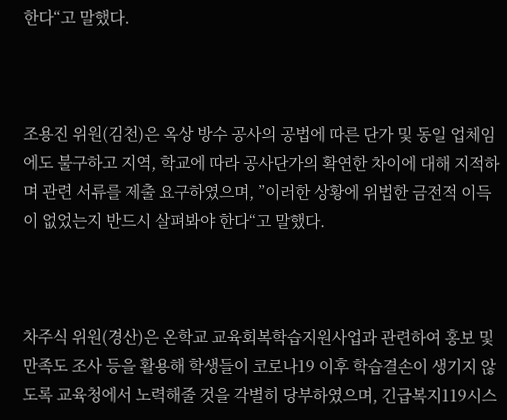한다“고 말했다.



조용진 위원(김천)은 옥상 방수 공사의 공법에 따른 단가 및 동일 업체임에도 불구하고 지역, 학교에 따라 공사단가의 확연한 차이에 대해 지적하며 관련 서류를 제출 요구하였으며, ”이러한 상황에 위법한 금전적 이득이 없었는지 반드시 살펴봐야 한다“고 말했다.



차주식 위원(경산)은 온학교 교육회복학습지원사업과 관련하여 홍보 및 만족도 조사 등을 활용해 학생들이 코로나19 이후 학습결손이 생기지 않도록 교육청에서 노력해줄 것을 각별히 당부하였으며, 긴급복지119시스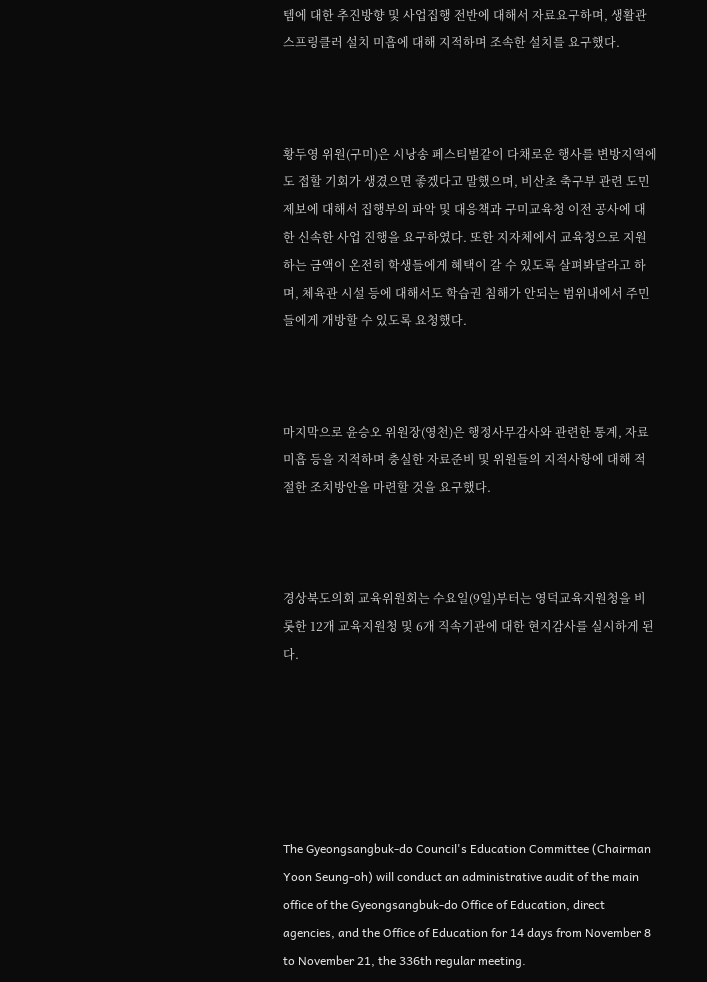템에 대한 추진방향 및 사업집행 전반에 대해서 자료요구하며, 생활관 스프링클러 설치 미흡에 대해 지적하며 조속한 설치를 요구했다.



황두영 위원(구미)은 시낭송 페스티벌같이 다채로운 행사를 변방지역에도 접할 기회가 생겼으면 좋겠다고 말했으며, 비산초 축구부 관련 도민제보에 대해서 집행부의 파악 및 대응책과 구미교육청 이전 공사에 대한 신속한 사업 진행을 요구하였다. 또한 지자체에서 교육청으로 지원하는 금액이 온전히 학생들에게 혜택이 갈 수 있도록 살펴봐달라고 하며, 체육관 시설 등에 대해서도 학습권 침해가 안되는 범위내에서 주민들에게 개방할 수 있도록 요청했다.



마지막으로 윤승오 위원장(영천)은 행정사무감사와 관련한 통계, 자료미흡 등을 지적하며 충실한 자료준비 및 위원들의 지적사항에 대해 적절한 조치방안을 마련할 것을 요구했다.



경상북도의회 교육위원회는 수요일(9일)부터는 영덕교육지원청을 비롯한 12개 교육지원청 및 6개 직속기관에 대한 현지감사를 실시하게 된다.






The Gyeongsangbuk-do Council's Education Committee (Chairman Yoon Seung-oh) will conduct an administrative audit of the main office of the Gyeongsangbuk-do Office of Education, direct agencies, and the Office of Education for 14 days from November 8 to November 21, the 336th regular meeting.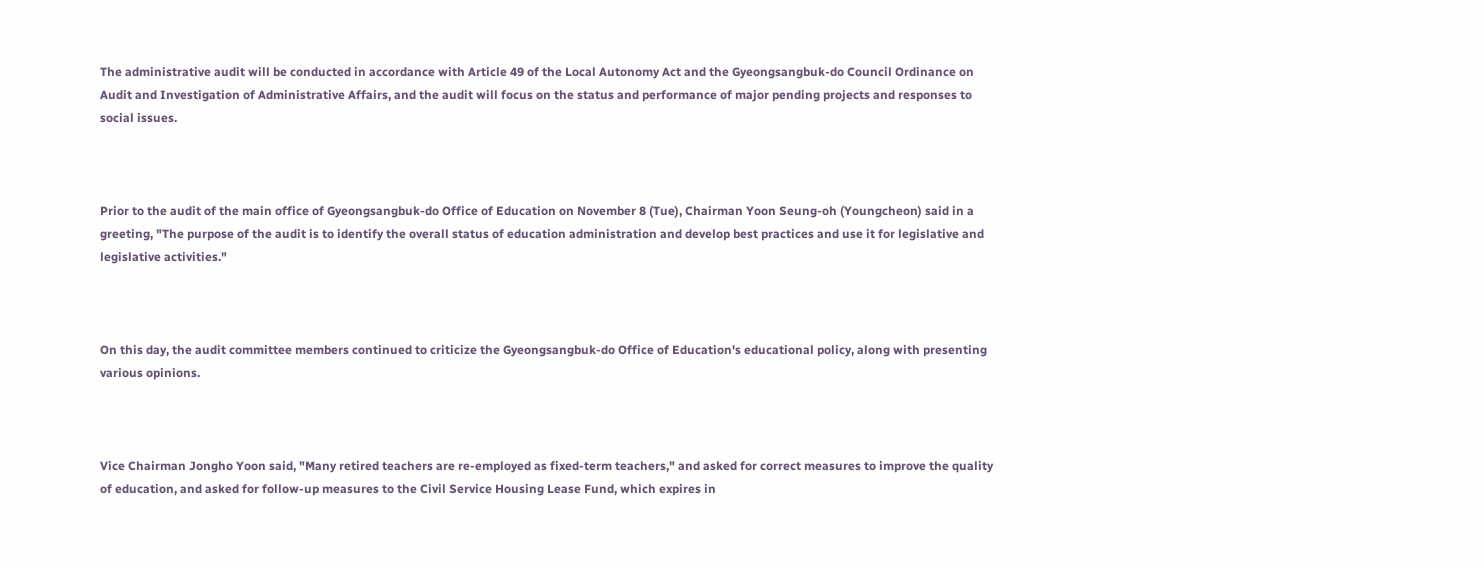The administrative audit will be conducted in accordance with Article 49 of the Local Autonomy Act and the Gyeongsangbuk-do Council Ordinance on Audit and Investigation of Administrative Affairs, and the audit will focus on the status and performance of major pending projects and responses to social issues.



Prior to the audit of the main office of Gyeongsangbuk-do Office of Education on November 8 (Tue), Chairman Yoon Seung-oh (Youngcheon) said in a greeting, "The purpose of the audit is to identify the overall status of education administration and develop best practices and use it for legislative and legislative activities."



On this day, the audit committee members continued to criticize the Gyeongsangbuk-do Office of Education's educational policy, along with presenting various opinions.



Vice Chairman Jongho Yoon said, "Many retired teachers are re-employed as fixed-term teachers," and asked for correct measures to improve the quality of education, and asked for follow-up measures to the Civil Service Housing Lease Fund, which expires in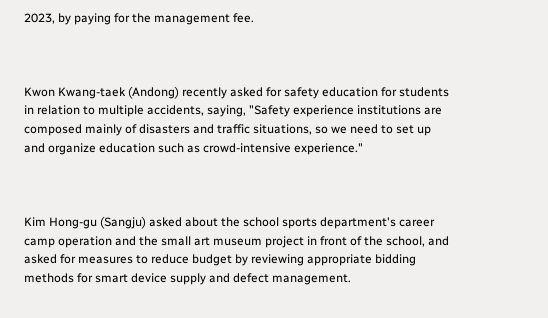2023, by paying for the management fee.



Kwon Kwang-taek (Andong) recently asked for safety education for students in relation to multiple accidents, saying, "Safety experience institutions are composed mainly of disasters and traffic situations, so we need to set up and organize education such as crowd-intensive experience."



Kim Hong-gu (Sangju) asked about the school sports department's career camp operation and the small art museum project in front of the school, and asked for measures to reduce budget by reviewing appropriate bidding methods for smart device supply and defect management.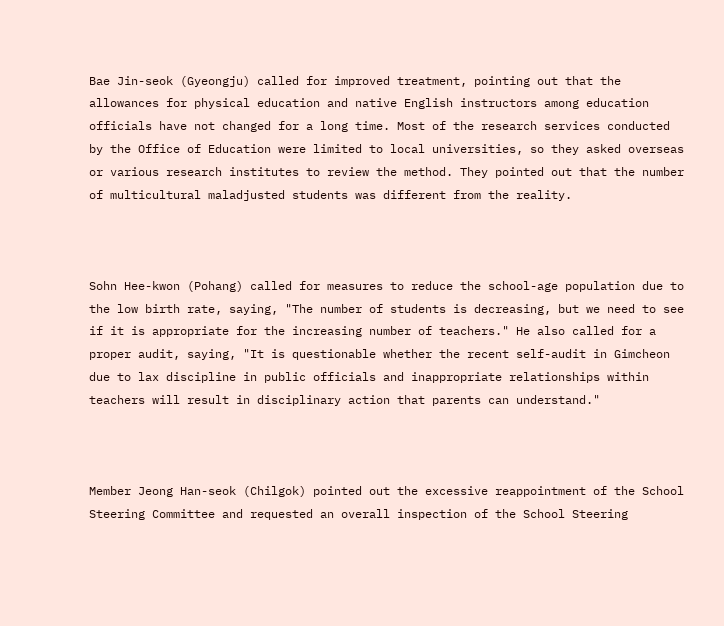Bae Jin-seok (Gyeongju) called for improved treatment, pointing out that the allowances for physical education and native English instructors among education officials have not changed for a long time. Most of the research services conducted by the Office of Education were limited to local universities, so they asked overseas or various research institutes to review the method. They pointed out that the number of multicultural maladjusted students was different from the reality.



Sohn Hee-kwon (Pohang) called for measures to reduce the school-age population due to the low birth rate, saying, "The number of students is decreasing, but we need to see if it is appropriate for the increasing number of teachers." He also called for a proper audit, saying, "It is questionable whether the recent self-audit in Gimcheon due to lax discipline in public officials and inappropriate relationships within teachers will result in disciplinary action that parents can understand."



Member Jeong Han-seok (Chilgok) pointed out the excessive reappointment of the School Steering Committee and requested an overall inspection of the School Steering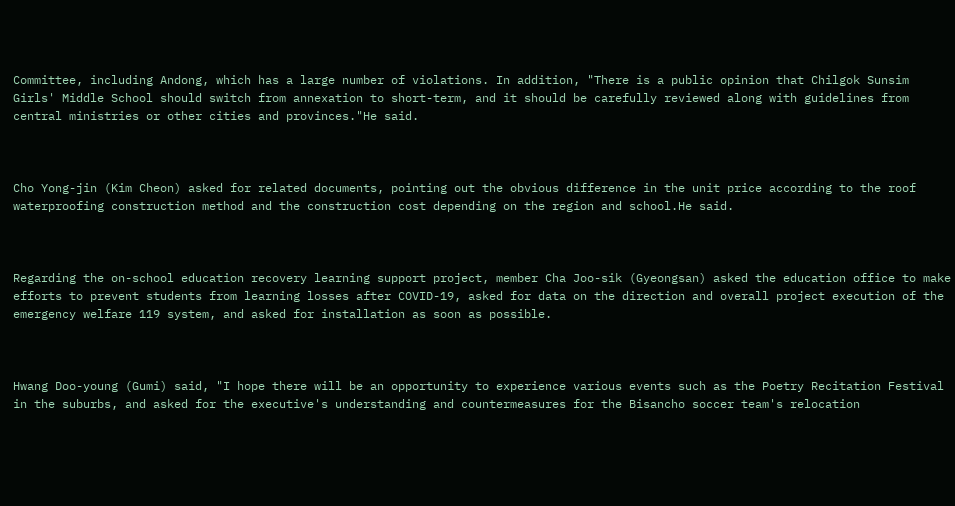Committee, including Andong, which has a large number of violations. In addition, "There is a public opinion that Chilgok Sunsim Girls' Middle School should switch from annexation to short-term, and it should be carefully reviewed along with guidelines from central ministries or other cities and provinces."He said.



Cho Yong-jin (Kim Cheon) asked for related documents, pointing out the obvious difference in the unit price according to the roof waterproofing construction method and the construction cost depending on the region and school.He said.



Regarding the on-school education recovery learning support project, member Cha Joo-sik (Gyeongsan) asked the education office to make efforts to prevent students from learning losses after COVID-19, asked for data on the direction and overall project execution of the emergency welfare 119 system, and asked for installation as soon as possible.



Hwang Doo-young (Gumi) said, "I hope there will be an opportunity to experience various events such as the Poetry Recitation Festival in the suburbs, and asked for the executive's understanding and countermeasures for the Bisancho soccer team's relocation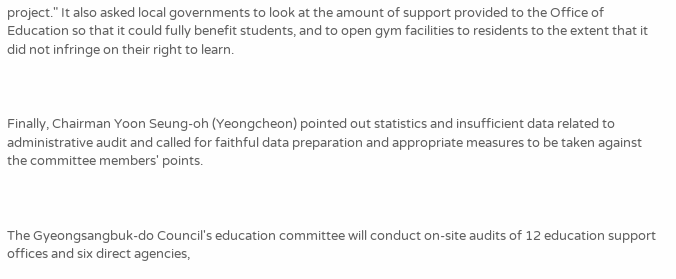project." It also asked local governments to look at the amount of support provided to the Office of Education so that it could fully benefit students, and to open gym facilities to residents to the extent that it did not infringe on their right to learn.



Finally, Chairman Yoon Seung-oh (Yeongcheon) pointed out statistics and insufficient data related to administrative audit and called for faithful data preparation and appropriate measures to be taken against the committee members' points.



The Gyeongsangbuk-do Council's education committee will conduct on-site audits of 12 education support offices and six direct agencies,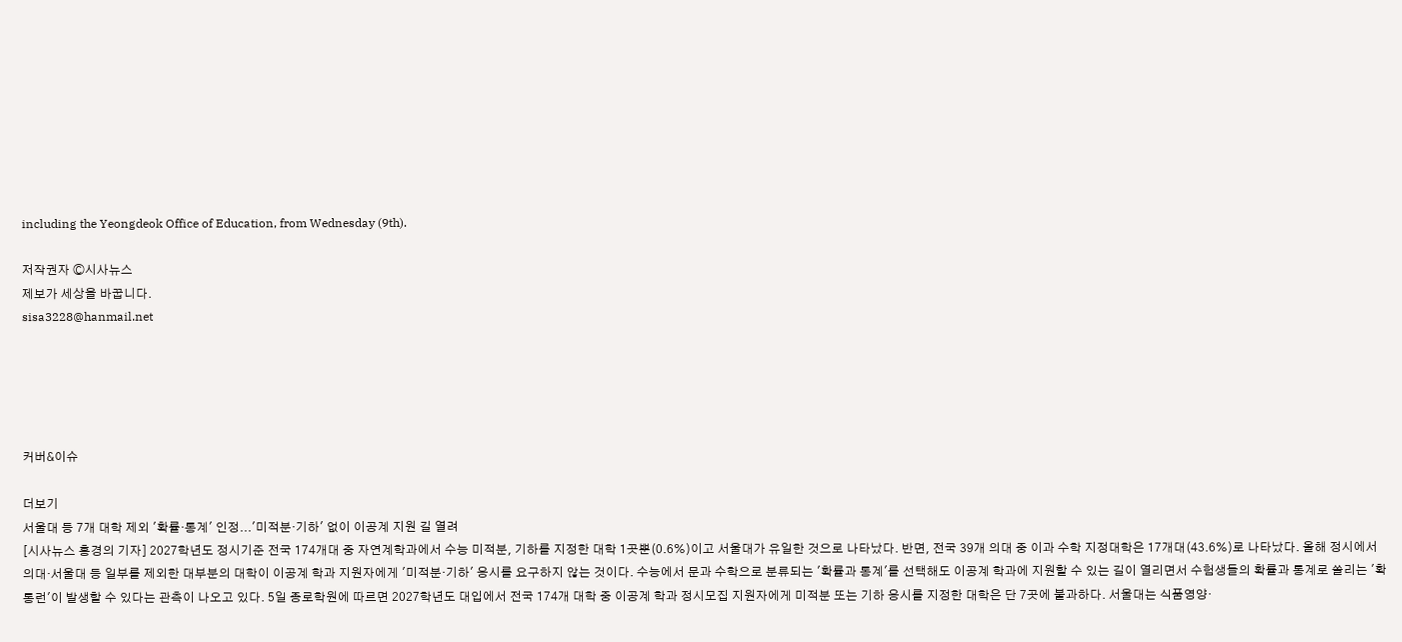including the Yeongdeok Office of Education, from Wednesday (9th).

저작권자 Ⓒ시사뉴스
제보가 세상을 바꿉니다.
sisa3228@hanmail.net





커버&이슈

더보기
서울대 등 7개 대학 제외 '확률·통계' 인정...'미적분·기하' 없이 이공계 지원 길 열려
[시사뉴스 홍경의 기자] 2027학년도 정시기준 전국 174개대 중 자연계학과에서 수능 미적분, 기하를 지정한 대학 1곳뿐(0.6%)이고 서울대가 유일한 것으로 나타났다. 반면, 전국 39개 의대 중 이과 수학 지정대학은 17개대(43.6%)로 나타났다. 올해 정시에서 의대·서울대 등 일부를 제외한 대부분의 대학이 이공계 학과 지원자에게 '미적분·기하' 응시를 요구하지 않는 것이다. 수능에서 문과 수학으로 분류되는 '확률과 통계'를 선택해도 이공계 학과에 지원할 수 있는 길이 열리면서 수험생들의 확률과 통계로 쏠리는 '확통런'이 발생할 수 있다는 관측이 나오고 있다. 5일 종로학원에 따르면 2027학년도 대입에서 전국 174개 대학 중 이공계 학과 정시모집 지원자에게 미적분 또는 기하 응시를 지정한 대학은 단 7곳에 불과하다. 서울대는 식품영양·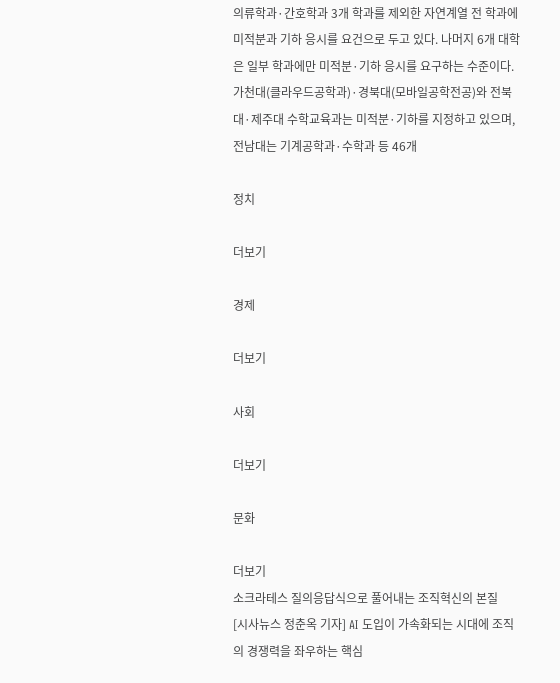의류학과·간호학과 3개 학과를 제외한 자연계열 전 학과에 미적분과 기하 응시를 요건으로 두고 있다. 나머지 6개 대학은 일부 학과에만 미적분·기하 응시를 요구하는 수준이다. 가천대(클라우드공학과)·경북대(모바일공학전공)와 전북대·제주대 수학교육과는 미적분·기하를 지정하고 있으며, 전남대는 기계공학과·수학과 등 46개

정치

더보기

경제

더보기

사회

더보기

문화

더보기
소크라테스 질의응답식으로 풀어내는 조직혁신의 본질
[시사뉴스 정춘옥 기자] AI 도입이 가속화되는 시대에 조직의 경쟁력을 좌우하는 핵심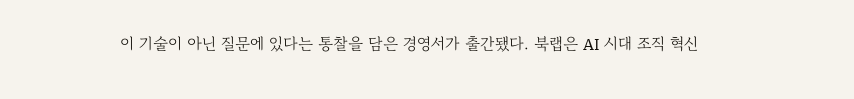이 기술이 아닌 질문에 있다는 통찰을 담은 경영서가 출간됐다. 북랩은 AI 시대 조직 혁신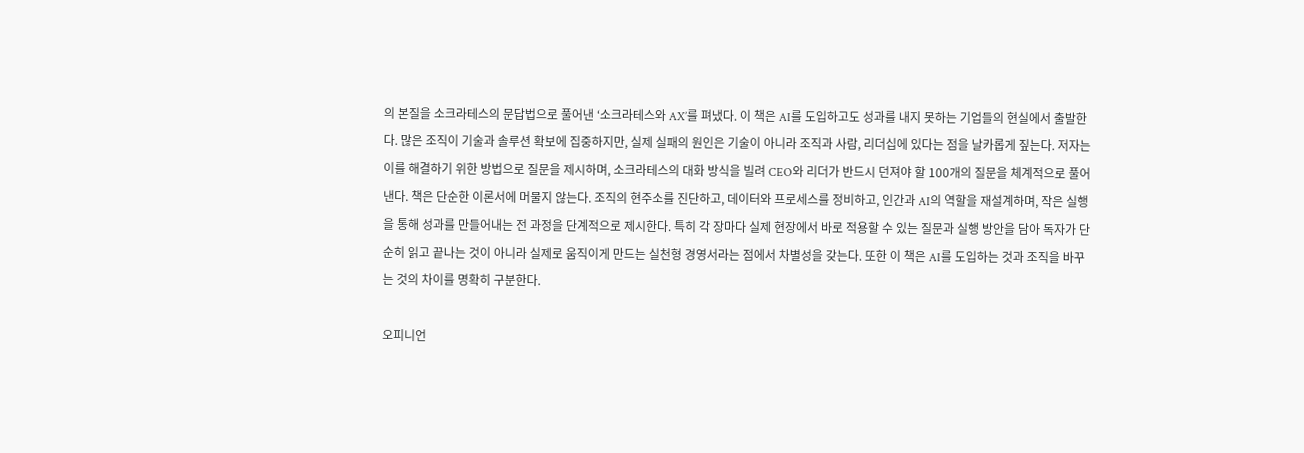의 본질을 소크라테스의 문답법으로 풀어낸 ‘소크라테스와 AX’를 펴냈다. 이 책은 AI를 도입하고도 성과를 내지 못하는 기업들의 현실에서 출발한다. 많은 조직이 기술과 솔루션 확보에 집중하지만, 실제 실패의 원인은 기술이 아니라 조직과 사람, 리더십에 있다는 점을 날카롭게 짚는다. 저자는 이를 해결하기 위한 방법으로 질문을 제시하며, 소크라테스의 대화 방식을 빌려 CEO와 리더가 반드시 던져야 할 100개의 질문을 체계적으로 풀어낸다. 책은 단순한 이론서에 머물지 않는다. 조직의 현주소를 진단하고, 데이터와 프로세스를 정비하고, 인간과 AI의 역할을 재설계하며, 작은 실행을 통해 성과를 만들어내는 전 과정을 단계적으로 제시한다. 특히 각 장마다 실제 현장에서 바로 적용할 수 있는 질문과 실행 방안을 담아 독자가 단순히 읽고 끝나는 것이 아니라 실제로 움직이게 만드는 실천형 경영서라는 점에서 차별성을 갖는다. 또한 이 책은 AI를 도입하는 것과 조직을 바꾸는 것의 차이를 명확히 구분한다.

오피니언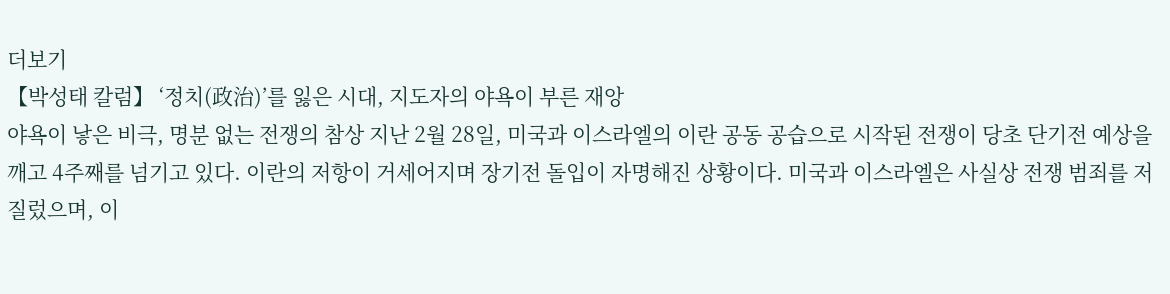더보기
【박성태 칼럼】 ‘정치(政治)’를 잃은 시대, 지도자의 야욕이 부른 재앙
야욕이 낳은 비극, 명분 없는 전쟁의 참상 지난 2월 28일, 미국과 이스라엘의 이란 공동 공습으로 시작된 전쟁이 당초 단기전 예상을 깨고 4주째를 넘기고 있다. 이란의 저항이 거세어지며 장기전 돌입이 자명해진 상황이다. 미국과 이스라엘은 사실상 전쟁 범죄를 저질렀으며, 이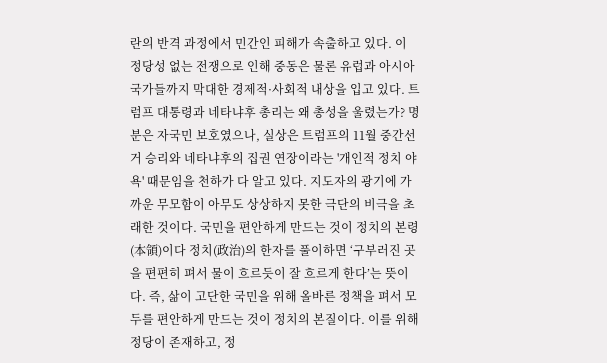란의 반격 과정에서 민간인 피해가 속출하고 있다. 이 정당성 없는 전쟁으로 인해 중동은 물론 유럽과 아시아 국가들까지 막대한 경제적·사회적 내상을 입고 있다. 트럼프 대통령과 네타냐후 총리는 왜 총성을 울렸는가? 명분은 자국민 보호였으나, 실상은 트럼프의 11월 중간선거 승리와 네타냐후의 집권 연장이라는 '개인적 정치 야욕' 때문임을 천하가 다 알고 있다. 지도자의 광기에 가까운 무모함이 아무도 상상하지 못한 극단의 비극을 초래한 것이다. 국민을 편안하게 만드는 것이 정치의 본령(本領)이다 정치(政治)의 한자를 풀이하면 ‘구부러진 곳을 편편히 펴서 물이 흐르듯이 잘 흐르게 한다’는 뜻이다. 즉, 삶이 고단한 국민을 위해 올바른 정책을 펴서 모두를 편안하게 만드는 것이 정치의 본질이다. 이를 위해 정당이 존재하고, 정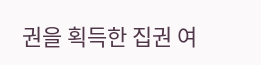권을 획득한 집권 여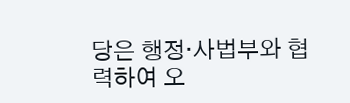당은 행정·사법부와 협력하여 오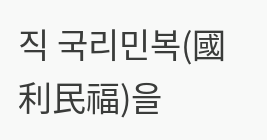직 국리민복(國利民福)을